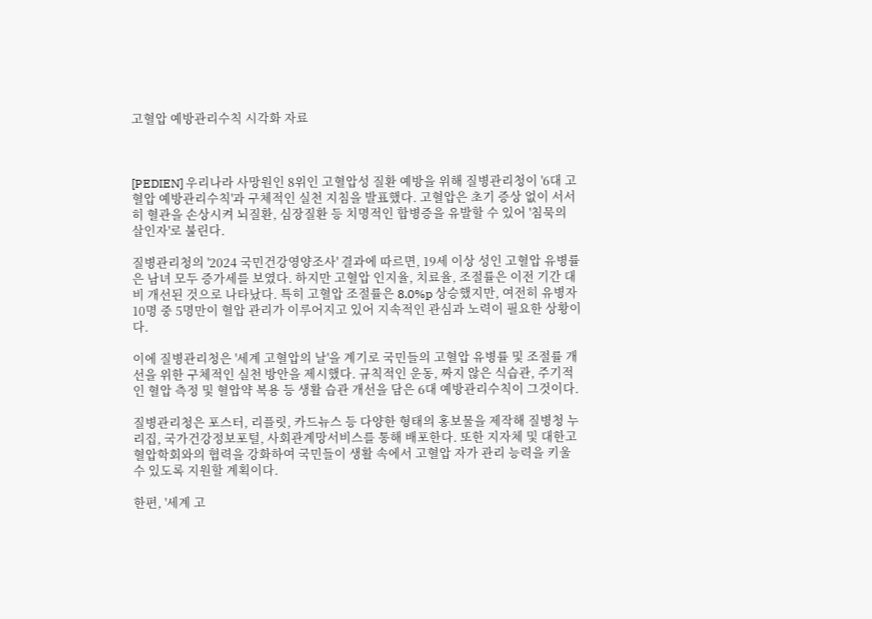고혈압 예방관리수칙 시각화 자료



[PEDIEN] 우리나라 사망원인 8위인 고혈압성 질환 예방을 위해 질병관리청이 '6대 고혈압 예방관리수칙'과 구체적인 실천 지침을 발표했다. 고혈압은 초기 증상 없이 서서히 혈관을 손상시켜 뇌질환, 심장질환 등 치명적인 합병증을 유발할 수 있어 '침묵의 살인자'로 불린다.

질병관리청의 '2024 국민건강영양조사' 결과에 따르면, 19세 이상 성인 고혈압 유병률은 남녀 모두 증가세를 보였다. 하지만 고혈압 인지율, 치료율, 조절률은 이전 기간 대비 개선된 것으로 나타났다. 특히 고혈압 조절률은 8.0%p 상승했지만, 여전히 유병자 10명 중 5명만이 혈압 관리가 이루어지고 있어 지속적인 관심과 노력이 필요한 상황이다.

이에 질병관리청은 '세계 고혈압의 날'을 계기로 국민들의 고혈압 유병률 및 조절률 개선을 위한 구체적인 실천 방안을 제시했다. 규칙적인 운동, 짜지 않은 식습관, 주기적인 혈압 측정 및 혈압약 복용 등 생활 습관 개선을 담은 6대 예방관리수칙이 그것이다.

질병관리청은 포스터, 리플릿, 카드뉴스 등 다양한 형태의 홍보물을 제작해 질병청 누리집, 국가건강정보포털, 사회관계망서비스를 통해 배포한다. 또한 지자체 및 대한고혈압학회와의 협력을 강화하여 국민들이 생활 속에서 고혈압 자가 관리 능력을 키울 수 있도록 지원할 계획이다.

한편, '세계 고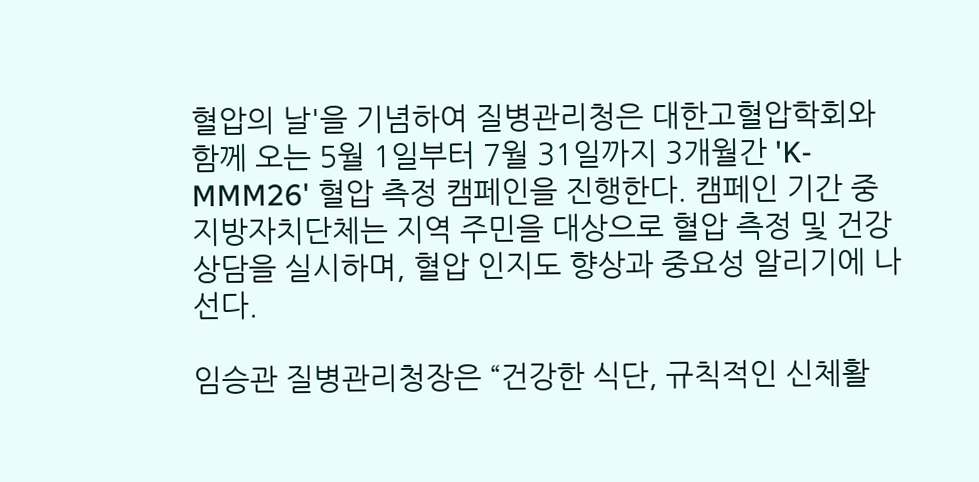혈압의 날'을 기념하여 질병관리청은 대한고혈압학회와 함께 오는 5월 1일부터 7월 31일까지 3개월간 'K-MMM26' 혈압 측정 캠페인을 진행한다. 캠페인 기간 중 지방자치단체는 지역 주민을 대상으로 혈압 측정 및 건강 상담을 실시하며, 혈압 인지도 향상과 중요성 알리기에 나선다.

임승관 질병관리청장은 “건강한 식단, 규칙적인 신체활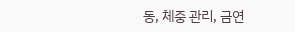동, 체중 관리, 금연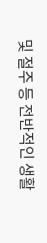및 절주 등 전반적인 생활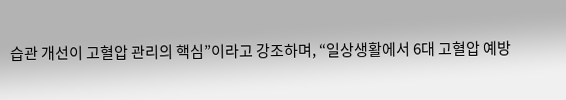습관 개선이 고혈압 관리의 핵심”이라고 강조하며, “일상생활에서 6대 고혈압 예방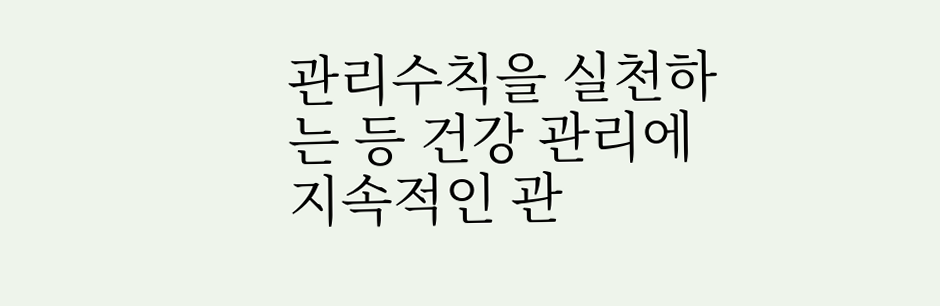관리수칙을 실천하는 등 건강 관리에 지속적인 관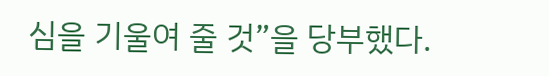심을 기울여 줄 것”을 당부했다.